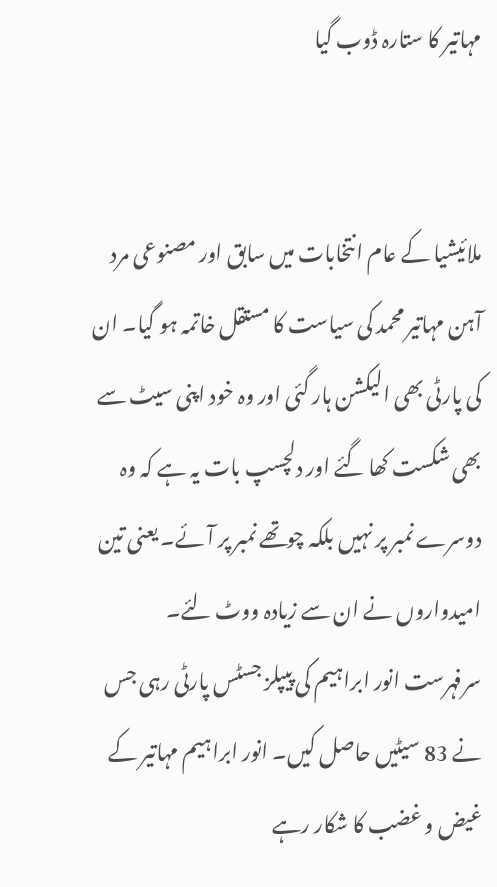مہاتیر کا ستارہ ڈوب گیا


ملائیشیا کے عام انتخابات میں سابق اور مصنوعی مرد آہن مہاتیر محمد کی سیاست کا مستقل خاتمہ ہو گیا۔ ان کی پارٹی بھی الیکشن ہار گئی اور وہ خود اپنی سیٹ سے بھی شکست کھا گئے اور دلچسپ بات یہ ہے کہ وہ دوسرے نمبر پر نہیں بلکہ چوتھے نمبر پر آئے۔ یعنی تین امیدواروں نے ان سے زیادہ ووٹ لئے۔ سرفہرست انور ابراہیم کی پیپلز جسٹس پارٹی رہی جس نے 83 سیٹیں حاصل کیں۔ انور ابراہیم مہاتیر کے غیض و غضب کا شکار رہے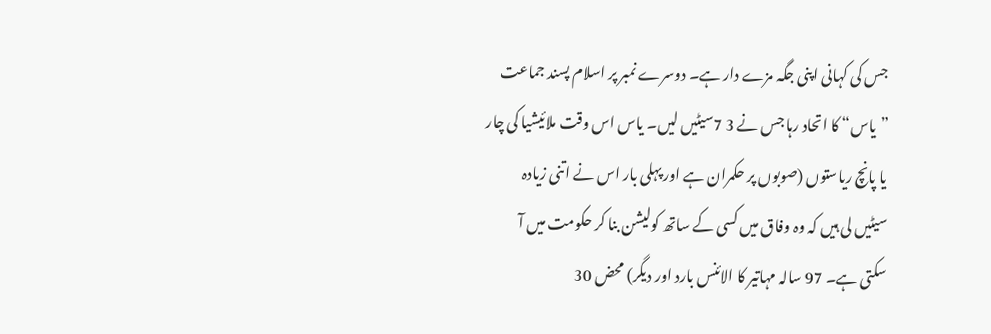جس کی کہانی اپنی جگہ مزے دار ہے۔ دوسرے نمبر پر اسلام پسند جماعت ”یاس“ کا اتحاد رہا جس نے 3 7سیٹیں لیں۔ یاس اس وقت ملائیشیا کی چار یا پانچ ریاستوں (صوبوں پر حکمران ہے اور پہلی بار اس نے اتنی زیادہ سیٹیں لی ہیں کہ وہ وفاق میں کسی کے ساتھ کولیشن بنا کر حکومت میں آ سکتی ہے۔ 97 سالہ مہاتیر کا الائنس بارد اور دیگر) محض 30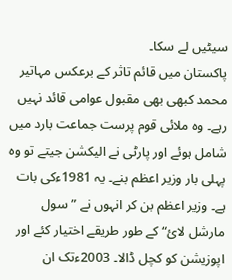سیٹیں لے سکا۔
پاکستان میں قائم تاثر کے برعکس مہاتیر محمد کبھی بھی مقبول عوامی قائد نہیں رہے۔ وہ ملائی قوم پرست جماعت بارد میں شامل ہوئے اور پارٹی نے الیکشن جیتے تو وہ پہلی بار وزیر اعظم بنے۔ یہ 1981ءکی بات ہے۔ وزیر اعظم بن کر انہوں نے ”سول مارشل لائ“ کے طور طریقے اختیار کئے اور اپوزیشن کو کچل ڈالا۔ 2003ءتک ان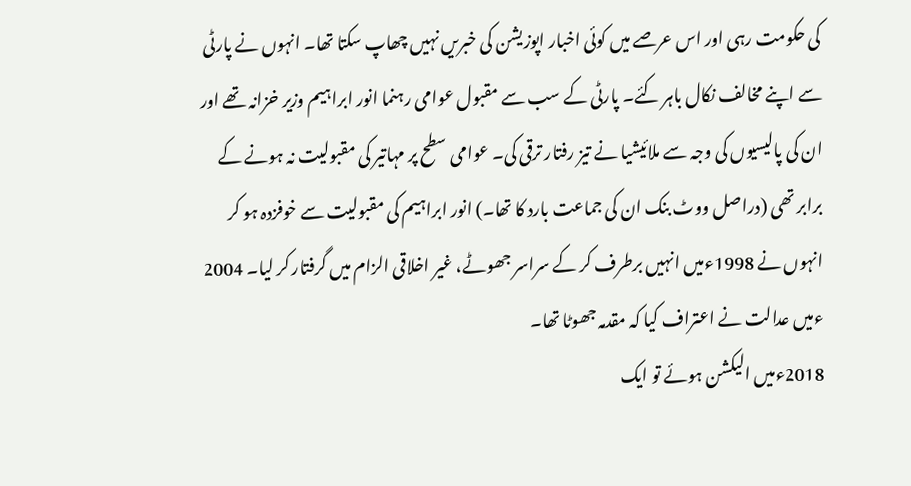کی حکومت رہی اور اس عرصے میں کوئی اخبار اپوزیشن کی خبریں نہیں چھاپ سکتا تھا۔ انہوں نے پارٹی سے اپنے مخالف نکال باہر کئے۔ پارٹی کے سب سے مقبول عوامی رہنما انور ابراہیم وزیر خزانہ تھے اور ان کی پالیسیوں کی وجہ سے ملائیشیا نے تیز رفتار ترقی کی۔ عوامی سطح پر مہاتیر کی مقبولیت نہ ہونے کے برابر تھی (دراصل ووٹ بنک ان کی جماعت بارد کا تھا۔) انور ابراہیم کی مقبولیت سے خوفزدہ ہو کر انہوں نے 1998ءمیں انہیں برطرف کر کے سراسر جھوٹے، غیر اخلاقی الزام میں گرفتار کر لیا۔ 2004 ءمیں عدالت نے اعتراف کیا کہ مقدمہ جھوٹا تھا۔
2018ءمیں الیکشن ہوئے تو ایک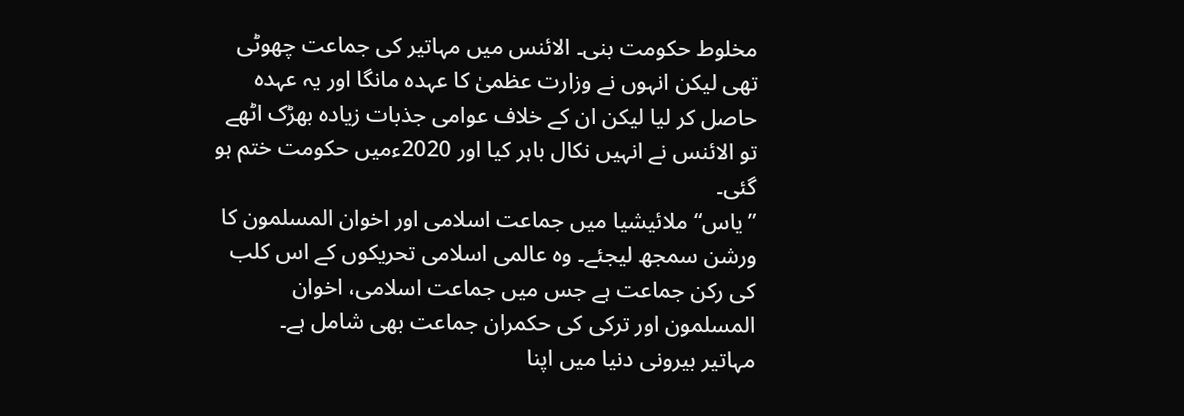مخلوط حکومت بنی۔ الائنس میں مہاتیر کی جماعت چھوٹی تھی لیکن انہوں نے وزارت عظمیٰ کا عہدہ مانگا اور یہ عہدہ حاصل کر لیا لیکن ان کے خلاف عوامی جذبات زیادہ بھڑک اٹھے تو الائنس نے انہیں نکال باہر کیا اور 2020ءمیں حکومت ختم ہو گئی۔
”یاس“ ملائیشیا میں جماعت اسلامی اور اخوان المسلمون کا ورشن سمجھ لیجئے۔ وہ عالمی اسلامی تحریکوں کے اس کلب کی رکن جماعت ہے جس میں جماعت اسلامی، اخوان المسلمون اور ترکی کی حکمران جماعت بھی شامل ہے۔
مہاتیر بیرونی دنیا میں اپنا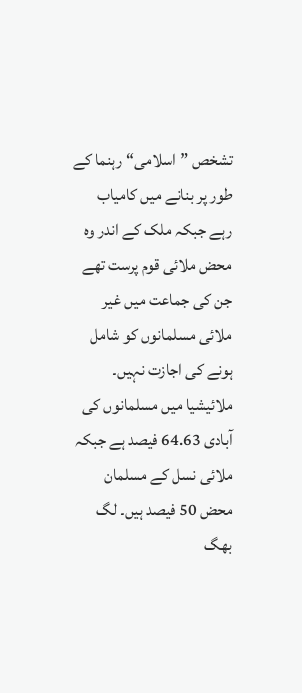تشخص ”اسلامی“ رہنما کے طور پر بنانے میں کامیاب رہے جبکہ ملک کے اندر وہ محض ملائی قوم پرست تھے جن کی جماعت میں غیر ملائی مسلمانوں کو شامل ہونے کی اجازت نہیں۔ ملائیشیا میں مسلمانوں کی آبادی 64.63 فیصد ہے جبکہ ملائی نسل کے مسلمان محض 50 فیصد ہیں۔ لگ بھگ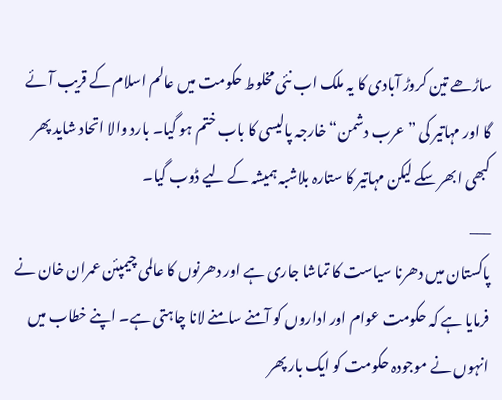ساڑھے تین کروڑ آبادی کا یہ ملک اب نئی مخلوط حکومت میں عالم اسلام کے قریب آئے گا اور مہاتیر کی ”عرب دشمن“ خارجہ پالیسی کا باب ختم ہو گیا۔ بارد والا اتحاد شاید پھر کبھی ابھر سکے لیکن مہاتیر کا ستارہ بلاشبہ ہمیشہ کے لیے ڈوب گیا۔
___
پاکستان میں دھرنا سیاست کا تماشا جاری ہے اور دھرنوں کا عالمی چیمپئن عمران خان نے فرمایا ہے کہ حکومت عوام اور اداروں کو آمنے سامنے لانا چاہتی ہے۔ اپنے خطاب میں انہوں نے موجودہ حکومت کو ایک بار پھر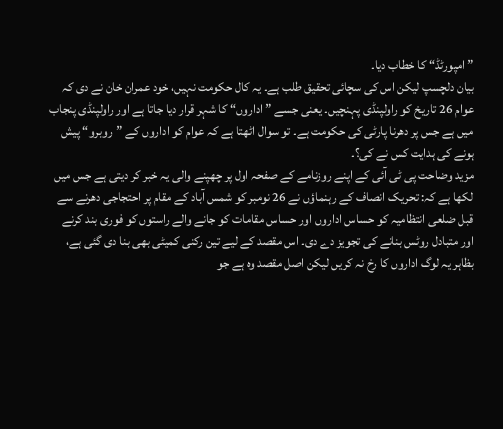”امپورٹڈ“ کا خطاب دیا۔
بیان دلچسپ لیکن اس کی سچائی تحقیق طلب ہے۔ یہ کال حکومت نہیں، خود عمران خان نے دی کہ عوام 26 تاریخ کو راولپنڈی پہنچیں۔ یعنی جسے ”اداروں“ کا شہر قرار دیا جاتا ہے اور راولپنڈی پنجاب میں ہے جس پر دھرنا پارٹی کی حکومت ہے۔ تو سوال اٹھتا ہے کہ عوام کو اداروں کے ”روبرو“ پیش ہونے کی ہدایت کس نے کی؟۔
مزید وضاحت پی ٹی آئی کے اپنے روزنامے کے صفحہ اول پر چھپنے والی یہ خبر کر دیتی ہے جس میں لکھا ہے کہ: تحریک انصاف کے رہنماؤں نے 26 نومبر کو شمس آباد کے مقام پر احتجاجی دھرنے سے قبل ضلعی انتظامیہ کو حساس اداروں اور حساس مقامات کو جانے والے راستوں کو فوری بند کرنے اور متبادل روٹس بنانے کی تجویز دے دی۔ اس مقصد کے لیے تین رکنی کمیٹی بھی بنا دی گئی ہے، بظاہر یہ لوگ اداروں کا رخ نہ کریں لیکن اصل مقصد وہ ہے جو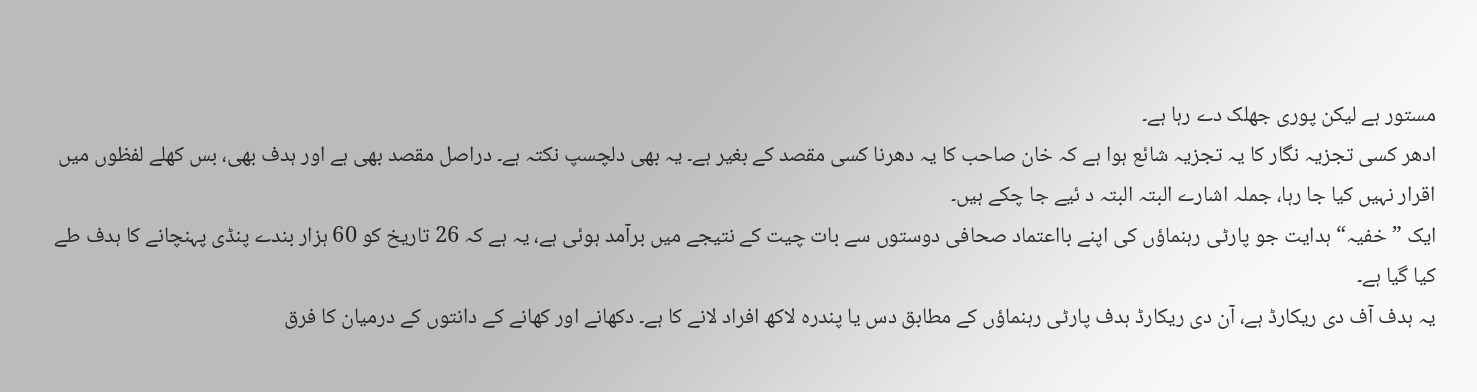مستور ہے لیکن پوری جھلک دے رہا ہے۔
ادھر کسی تجزیہ نگار کا یہ تجزیہ شائع ہوا ہے کہ خان صاحب کا یہ دھرنا کسی مقصد کے بغیر ہے۔ یہ بھی دلچسپ نکتہ ہے۔ دراصل مقصد بھی ہے اور ہدف بھی، بس کھلے لفظوں میں اقرار نہیں کیا جا رہا، جملہ اشارے البتہ البتہ د ئیے جا چکے ہیں۔
ایک ”خفیہ“ ہدایت جو پارٹی رہنماؤں کی اپنے بااعتماد صحافی دوستوں سے بات چیت کے نتیجے میں برآمد ہوئی ہے، یہ ہے کہ 26 تاریخ کو 60 ہزار بندے پنڈی پہنچانے کا ہدف طے کیا گیا ہے۔
یہ ہدف آف دی ریکارڈ ہے، آن دی ریکارڈ ہدف پارٹی رہنماؤں کے مطابق دس یا پندرہ لاکھ افراد لانے کا ہے۔ دکھانے اور کھانے کے دانتوں کے درمیان کا فرق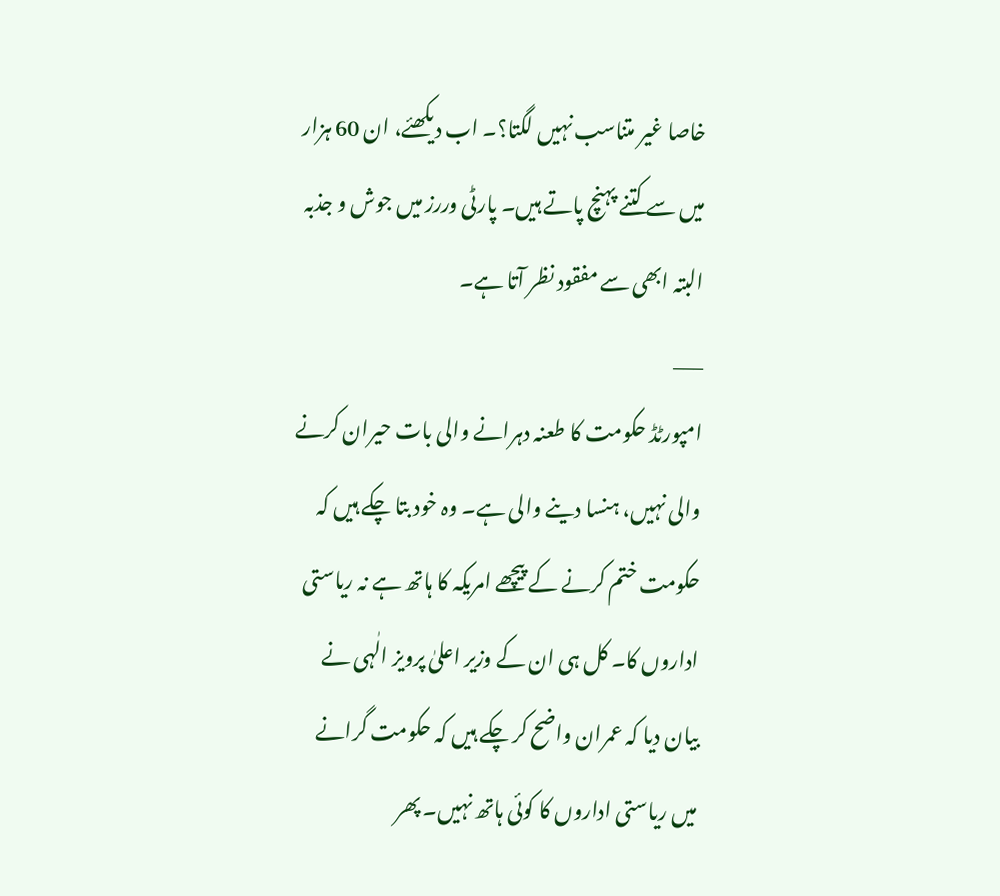خاصا غیر متناسب نہیں لگتا؟۔ اب دیکھئے، ان 60 ہزار میں سے کتنے پہنچ پاتے ہیں۔ پارٹی وررز میں جوش و جذبہ البتہ ابھی سے مفقود نظر آتا ہے۔
___
امپورٹڈ حکومت کا طعنہ دہرانے والی بات حیران کرنے والی نہیں، ہنسا دینے والی ہے۔ وہ خود بتا چکے ہیں کہ حکومت ختم کرنے کے پیچھے امریکہ کا ہاتھ ہے نہ ریاستی اداروں کا۔ کل ہی ان کے وزیر اعلیٰ پرویز الٰہی نے بیان دیا کہ عمران واضح کر چکے ہیں کہ حکومت گرانے میں ریاستی اداروں کا کوئی ہاتھ نہیں۔ پھر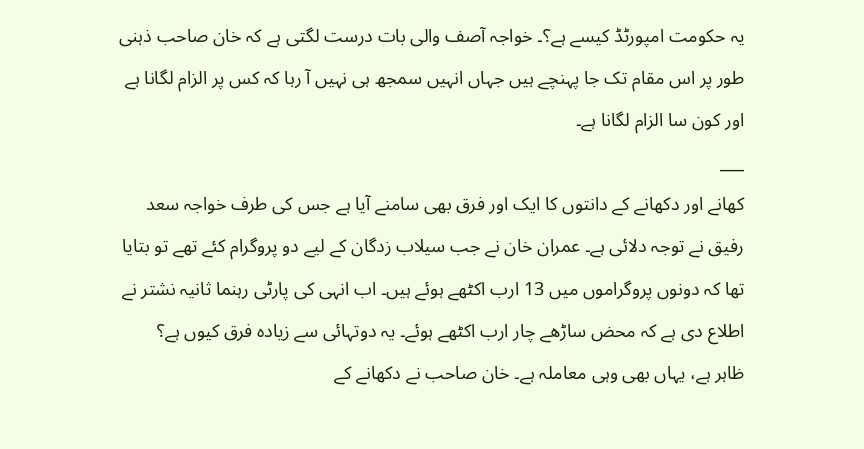یہ حکومت امپورٹڈ کیسے ہے؟۔ خواجہ آصف والی بات درست لگتی ہے کہ خان صاحب ذہنی طور پر اس مقام تک جا پہنچے ہیں جہاں انہیں سمجھ ہی نہیں آ رہا کہ کس پر الزام لگانا ہے اور کون سا الزام لگانا ہے۔
___
کھانے اور دکھانے کے دانتوں کا ایک اور فرق بھی سامنے آیا ہے جس کی طرف خواجہ سعد رفیق نے توجہ دلائی ہے۔ عمران خان نے جب سیلاب زدگان کے لیے دو پروگرام کئے تھے تو بتایا تھا کہ دونوں پروگراموں میں 13 ارب اکٹھے ہوئے ہیں۔ اب انہی کی پارٹی رہنما ثانیہ نشتر نے اطلاع دی ہے کہ محض ساڑھے چار ارب اکٹھے ہوئے۔ یہ دوتہائی سے زیادہ فرق کیوں ہے؟
ظاہر ہے، یہاں بھی وہی معاملہ ہے۔ خان صاحب نے دکھانے کے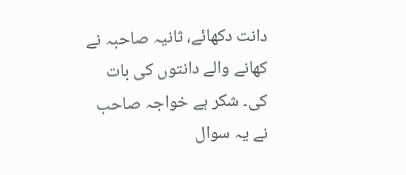دانت دکھائے، ثانیہ صاحبہ نے کھانے والے دانتوں کی بات کی۔ شکر ہے خواجہ صاحب نے یہ سوال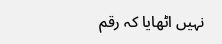نہیں اٹھایا کہ رقم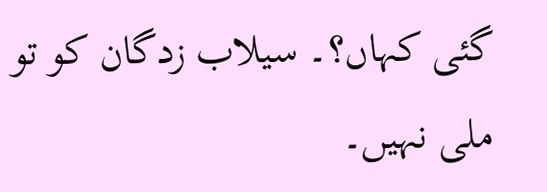گئی کہاں؟۔ سیلاب زدگان کو تو ملی نہیں۔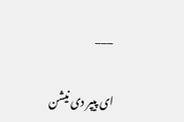___

ای پیپر دی نیشن